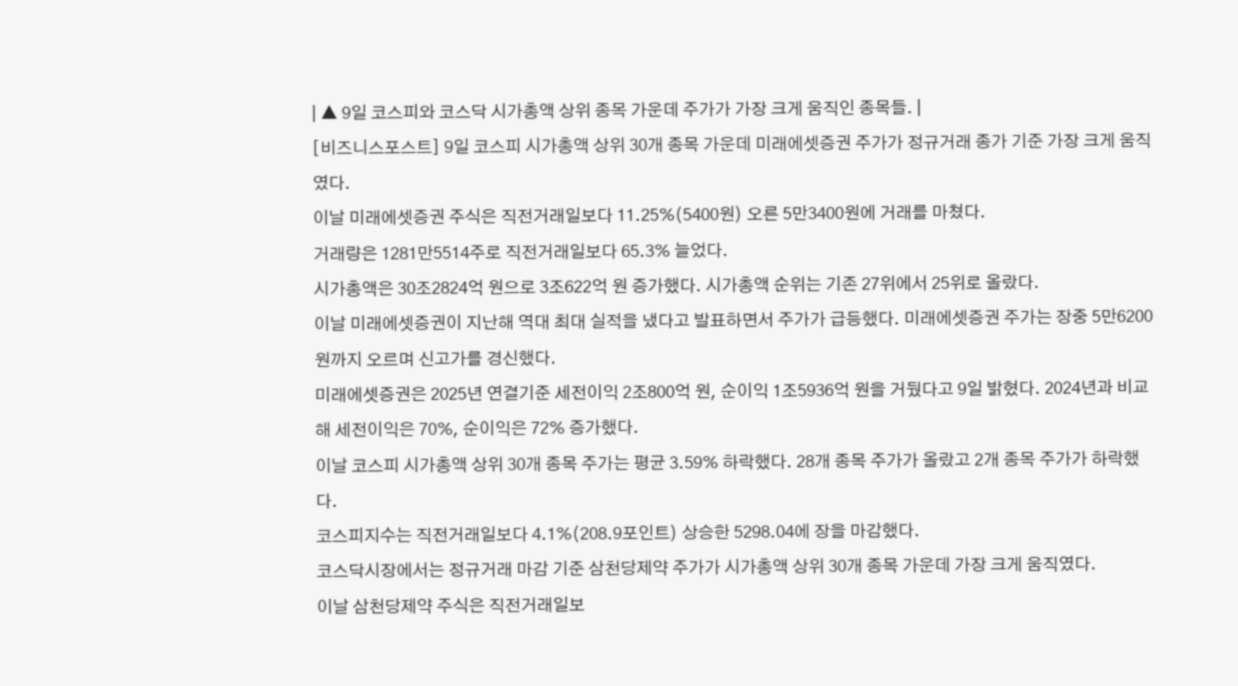| ▲ 9일 코스피와 코스닥 시가총액 상위 종목 가운데 주가가 가장 크게 움직인 종목들. |
[비즈니스포스트] 9일 코스피 시가총액 상위 30개 종목 가운데 미래에셋증권 주가가 정규거래 종가 기준 가장 크게 움직였다.
이날 미래에셋증권 주식은 직전거래일보다 11.25%(5400원) 오른 5만3400원에 거래를 마쳤다.
거래량은 1281만5514주로 직전거래일보다 65.3% 늘었다.
시가총액은 30조2824억 원으로 3조622억 원 증가했다. 시가총액 순위는 기존 27위에서 25위로 올랐다.
이날 미래에셋증권이 지난해 역대 최대 실적을 냈다고 발표하면서 주가가 급등했다. 미래에셋증권 주가는 장중 5만6200원까지 오르며 신고가를 경신했다.
미래에셋증권은 2025년 연결기준 세전이익 2조800억 원, 순이익 1조5936억 원을 거뒀다고 9일 밝혔다. 2024년과 비교해 세전이익은 70%, 순이익은 72% 증가했다.
이날 코스피 시가총액 상위 30개 종목 주가는 평균 3.59% 하락했다. 28개 종목 주가가 올랐고 2개 종목 주가가 하락했다.
코스피지수는 직전거래일보다 4.1%(208.9포인트) 상승한 5298.04에 장을 마감했다.
코스닥시장에서는 정규거래 마감 기준 삼천당제약 주가가 시가총액 상위 30개 종목 가운데 가장 크게 움직였다.
이날 삼천당제약 주식은 직전거래일보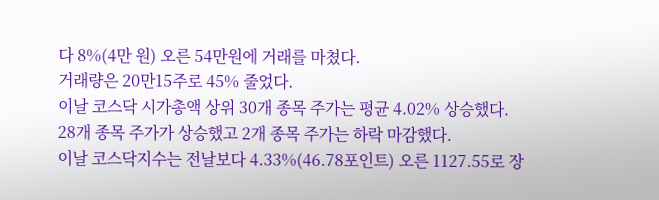다 8%(4만 원) 오른 54만원에 거래를 마쳤다.
거래량은 20만15주로 45% 줄었다.
이날 코스닥 시가총액 상위 30개 종목 주가는 평균 4.02% 상승했다.
28개 종목 주가가 상승했고 2개 종목 주가는 하락 마감했다.
이날 코스닥지수는 전날보다 4.33%(46.78포인트) 오른 1127.55로 장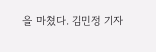을 마쳤다. 김민정 기자